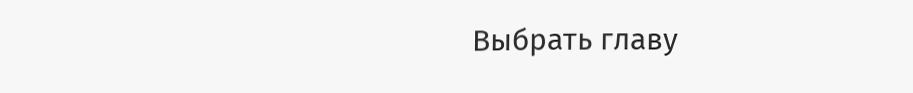Выбрать главу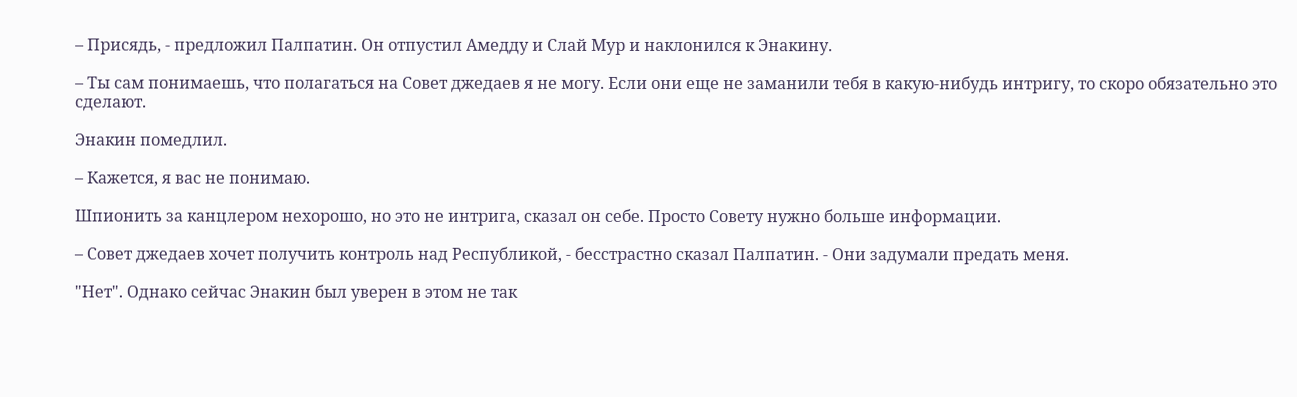– Присядь, - предложил Палпатин. Он отпустил Амедду и Слай Мур и наклонился к Энакину.

– Ты сам понимаешь, что полагаться на Совет джедаев я не могу. Если они еще не заманили тебя в какую-нибудь интригу, то скоро обязательно это сделают.

Энакин помедлил.

– Кажется, я вас не понимаю.

Шпионить за канцлером нехорошо, но это не интрига, сказал он себе. Просто Совету нужно больше информации.

– Совет джедаев хочет получить контроль над Республикой, - бесстрастно сказал Палпатин. - Они задумали предать меня.

"Нет". Однако сейчас Энакин был уверен в этом не так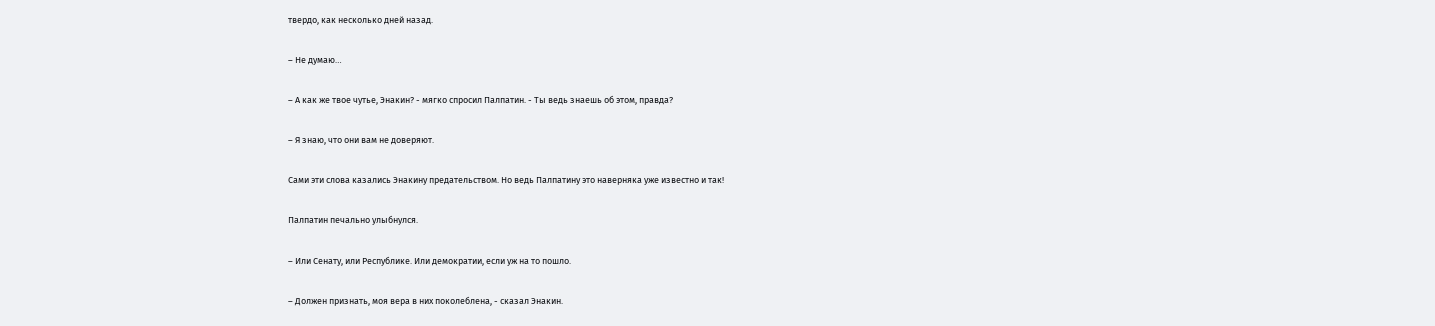твердо, как несколько дней назад.

– Не думаю…

– А как же твое чутье, Энакин? - мягко спросил Палпатин. - Ты ведь знаешь об этом, правда?

– Я знаю, что они вам не доверяют.

Сами эти слова казались Энакину предательством. Но ведь Палпатину это наверняка уже известно и так!

Палпатин печально улыбнулся.

– Или Сенату, или Республике. Или демократии, если уж на то пошло.

– Должен признать, моя вера в них поколеблена, - сказал Энакин.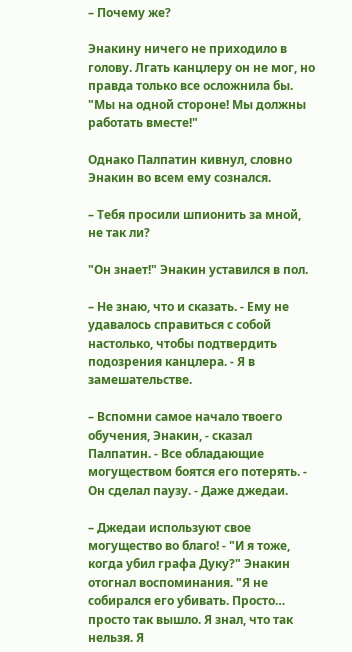– Почему же?

Энакину ничего не приходило в голову. Лгать канцлеру он не мог, но правда только все осложнила бы. "Мы на одной стороне! Мы должны работать вместе!"

Однако Палпатин кивнул, словно Энакин во всем ему сознался.

– Тебя просили шпионить за мной, не так ли?

"Он знает!" Энакин уставился в пол.

– Не знаю, что и сказать. - Ему не удавалось справиться с собой настолько, чтобы подтвердить подозрения канцлера. - Я в замешательстве.

– Вспомни самое начало твоего обучения, Энакин, - сказал Палпатин. - Все обладающие могуществом боятся его потерять. - Он сделал паузу. - Даже джедаи.

– Джедаи используют свое могущество во благо! - "И я тоже, когда убил графа Дуку?" Энакин отогнал воспоминания. "Я не собирался его убивать. Просто… просто так вышло. Я знал, что так нельзя. Я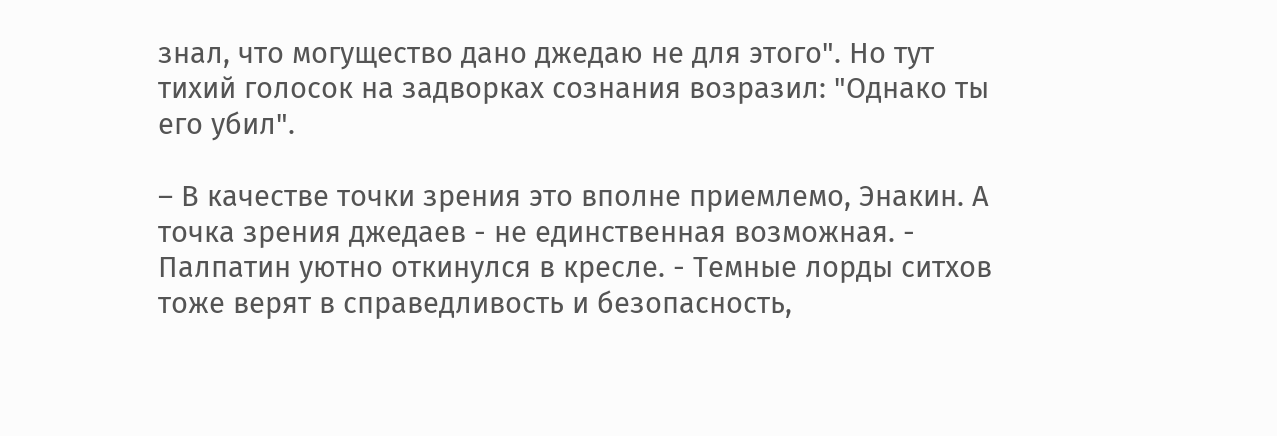знал, что могущество дано джедаю не для этого". Но тут тихий голосок на задворках сознания возразил: "Однако ты его убил".

– В качестве точки зрения это вполне приемлемо, Энакин. А точка зрения джедаев - не единственная возможная. - Палпатин уютно откинулся в кресле. - Темные лорды ситхов тоже верят в справедливость и безопасность,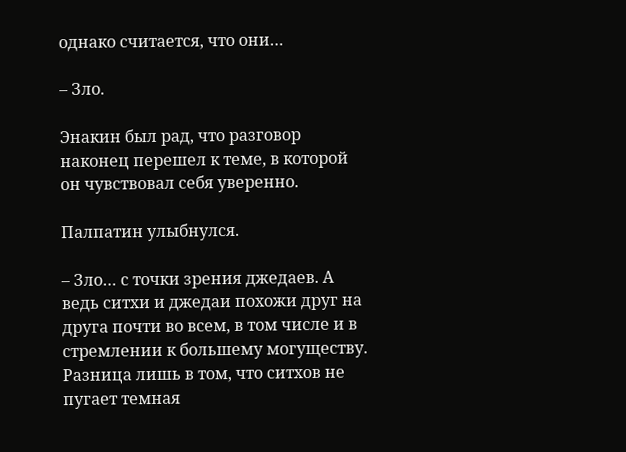однако считается, что они…

– Зло.

Энакин был рад, что разговор наконец перешел к теме, в которой он чувствовал себя уверенно.

Палпатин улыбнулся.

– Зло… с точки зрения джедаев. А ведь ситхи и джедаи похожи друг на друга почти во всем, в том числе и в стремлении к большему могуществу. Разница лишь в том, что ситхов не пугает темная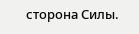сторона Силы.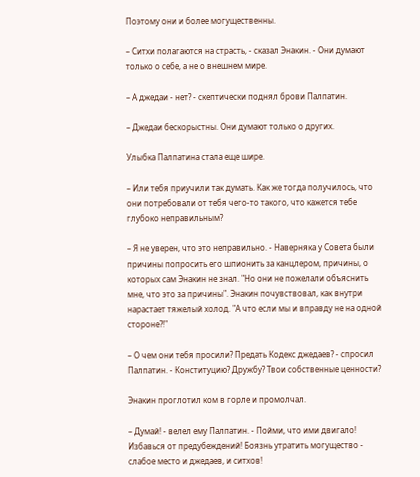Поэтому они и более могущественны.

– Ситхи полагаются на страсть, - сказал Энакин. - Они думают только о себе, а не о внешнем мире.

– А джедаи - нет? - скептически поднял брови Палпатин.

– Джедаи бескорыстны. Они думают только о других.

Улыбка Палпатина стала еще шире.

– Или тебя приучили так думать. Как же тогда получилось, что они потребовали от тебя чего-то такого, что кажется тебе глубоко неправильным?

– Я не уверен, что это неправильно. - Наверняка у Совета были причины попросить его шпионить за канцлером, причины, о которых сам Энакин не знал. "Но они не пожелали объяснить мне, что это за причины". Энакин почувствовал, как внутри нарастает тяжелый холод. "А что если мы и вправду не на одной стороне?!"

– О чем они тебя просили? Предать Кодекс джедаев? - спросил Палпатин. - Конституцию? Дружбу? Твои собственные ценности?

Энакин проглотил ком в горле и промолчал.

– Думай! - велел ему Палпатин. - Пойми, что ими двигало! Избавься от предубеждений! Боязнь утратить могущество - слабое место и джедаев, и ситхов!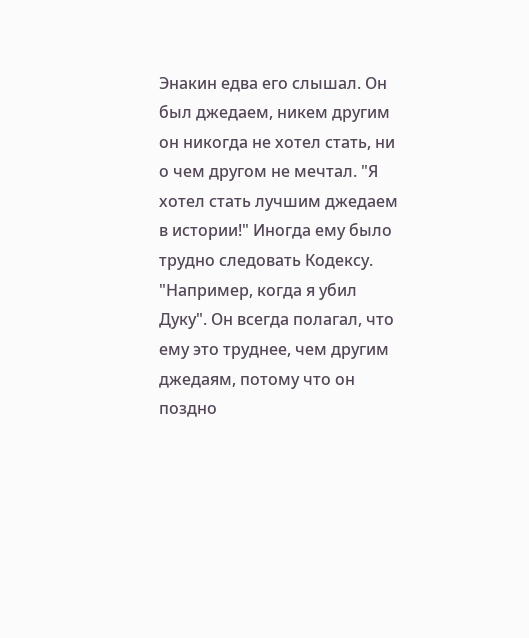Энакин едва его слышал. Он был джедаем, никем другим он никогда не хотел стать, ни о чем другом не мечтал. "Я хотел стать лучшим джедаем в истории!" Иногда ему было трудно следовать Кодексу. "Например, когда я убил Дуку". Он всегда полагал, что ему это труднее, чем другим джедаям, потому что он поздно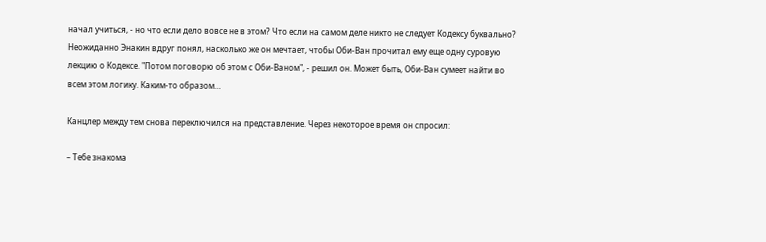начал учиться, - но что если дело вовсе не в этом? Что если на самом деле никто не следует Кодексу буквально? Неожиданно Энакин вдруг понял, насколько же он мечтает, чтобы Оби-Ван прочитал ему еще одну суровую лекцию о Кодексе. "Потом поговорю об этом с Оби-Ваном", - решил он. Может быть, Оби-Ван сумеет найти во всем этом логику. Каким-то образом…

Канцлер между тем снова переключился на представление. Через некоторое время он спросил:

– Тебе знакома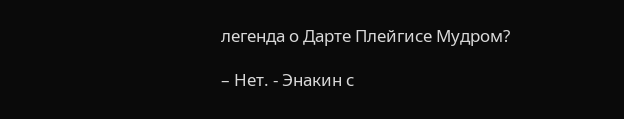легенда о Дарте Плейгисе Мудром?

– Нет. - Энакин с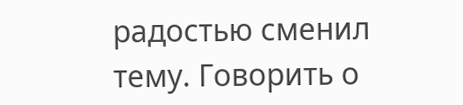радостью сменил тему. Говорить о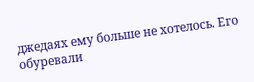джедаях ему больше не хотелось. Его обуревали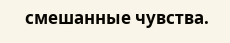смешанные чувства.